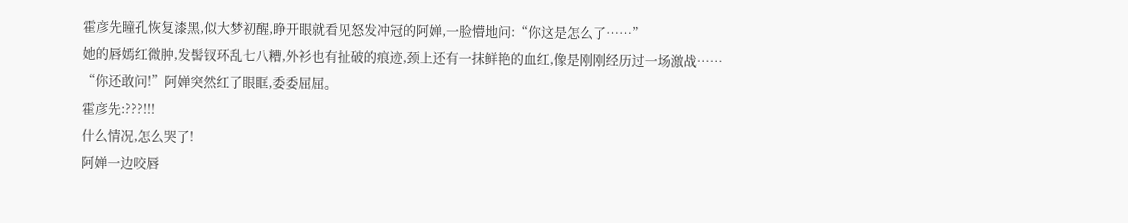霍彦先瞳孔恢复漆黑,似大梦初醒,睁开眼就看见怒发冲冠的阿婵,一脸懵地问:“你这是怎么了……”
她的唇嫣红微肿,发髻钗环乱七八糟,外衫也有扯破的痕迹,颈上还有一抹鲜艳的血红,像是刚刚经历过一场激战……
“你还敢问!”阿婵突然红了眼眶,委委屈屈。
霍彦先:???!!!
什么情况,怎么哭了!
阿婵一边咬唇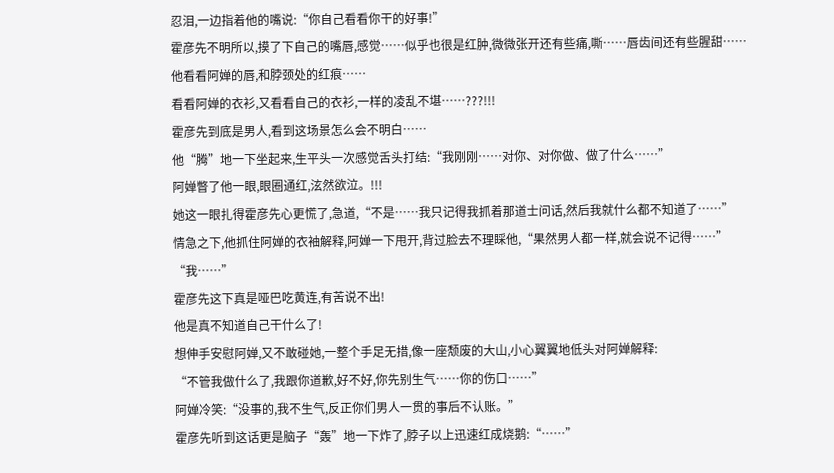忍泪,一边指着他的嘴说:“你自己看看你干的好事!”
霍彦先不明所以,摸了下自己的嘴唇,感觉……似乎也很是红肿,微微张开还有些痛,嘶……唇齿间还有些腥甜……
他看看阿婵的唇,和脖颈处的红痕……
看看阿婵的衣衫,又看看自己的衣衫,一样的凌乱不堪……???!!!
霍彦先到底是男人,看到这场景怎么会不明白……
他“腾”地一下坐起来,生平头一次感觉舌头打结:“我刚刚……对你、对你做、做了什么……”
阿婵瞥了他一眼,眼圈通红,泫然欲泣。!!!
她这一眼扎得霍彦先心更慌了,急道,“不是……我只记得我抓着那道士问话,然后我就什么都不知道了……”
情急之下,他抓住阿婵的衣袖解释,阿婵一下甩开,背过脸去不理睬他,“果然男人都一样,就会说不记得……”
“我……”
霍彦先这下真是哑巴吃黄连,有苦说不出!
他是真不知道自己干什么了!
想伸手安慰阿婵,又不敢碰她,一整个手足无措,像一座颓废的大山,小心翼翼地低头对阿婵解释:
“不管我做什么了,我跟你道歉,好不好,你先别生气……你的伤口……”
阿婵冷笑:“没事的,我不生气,反正你们男人一贯的事后不认账。”
霍彦先听到这话更是脑子“轰”地一下炸了,脖子以上迅速红成烧鹅:“……”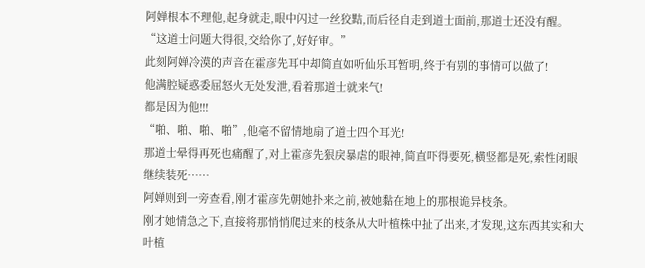阿婵根本不理他,起身就走,眼中闪过一丝狡黠,而后径自走到道士面前,那道士还没有醒。
“这道士问题大得很,交给你了,好好审。”
此刻阿婵冷漠的声音在霍彦先耳中却简直如听仙乐耳暂明,终于有别的事情可以做了!
他满腔疑惑委屈怒火无处发泄,看着那道士就来气!
都是因为他!!!
“啪、啪、啪、啪”,他毫不留情地扇了道士四个耳光!
那道士晕得再死也痛醒了,对上霍彦先狠戾暴虐的眼神,简直吓得要死,横竖都是死,索性闭眼继续装死……
阿婵则到一旁查看,刚才霍彦先朝她扑来之前,被她黏在地上的那根诡异枝条。
刚才她情急之下,直接将那悄悄爬过来的枝条从大叶植株中扯了出来,才发现,这东西其实和大叶植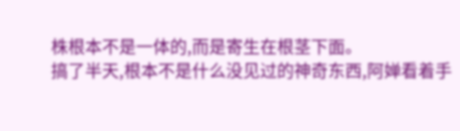株根本不是一体的,而是寄生在根茎下面。
搞了半天,根本不是什么没见过的神奇东西,阿婵看着手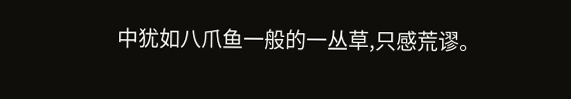中犹如八爪鱼一般的一丛草,只感荒谬。